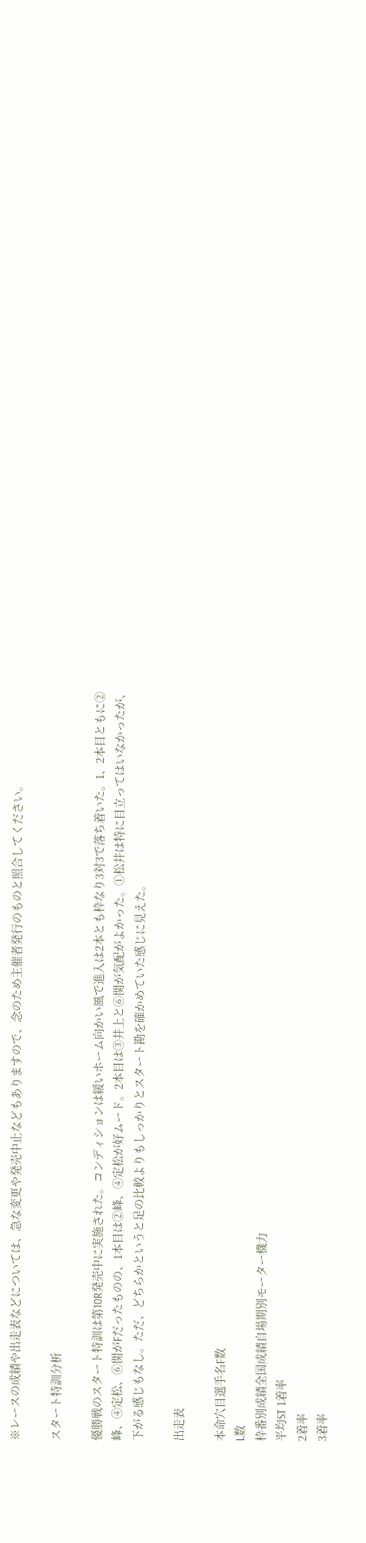※レースの成績や出走表などについては、急な変更や発売中止などもありますので、念のため主催者発行のものと照合してください。

スタート特訓分析

優勝戦のスタート特訓は第10R発売中に実施された。コンディションは緩いホーム向かい風で進入は2本とも枠なり3対3で落ち着いた。1、2本目ともに②峰、④定松、⑥関がFだったものの、1本目は②峰、④定松が好ムード。2本目は③井上と⑥関が気配がよかった。①松井は特に目立ってはいなかったが、下がる感じもなし。ただ、どちらかというと足の比較よりもしっかりとスタート勘を確かめていた感じに見えた。

出走表

本命穴目選手名F数
L数
枠番別成績全国成績自場期別モーター機力
平均ST 1着率
2着率
3着率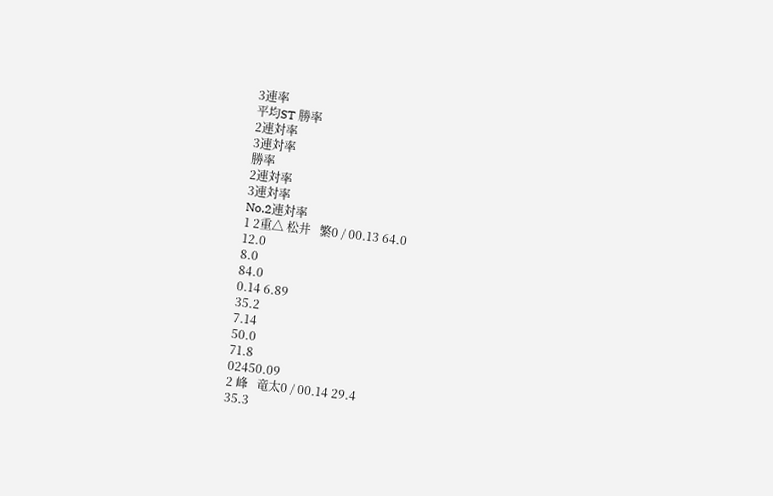3連率
平均ST 勝率
2連対率
3連対率
勝率
2連対率
3連対率
No.2連対率
1 2重△ 松井   繁0 / 00.13 64.0
12.0
8.0
84.0
0.14 6.89
35.2
7.14
50.0
71.8
02450.09
2 峰   竜太0 / 00.14 29.4
35.3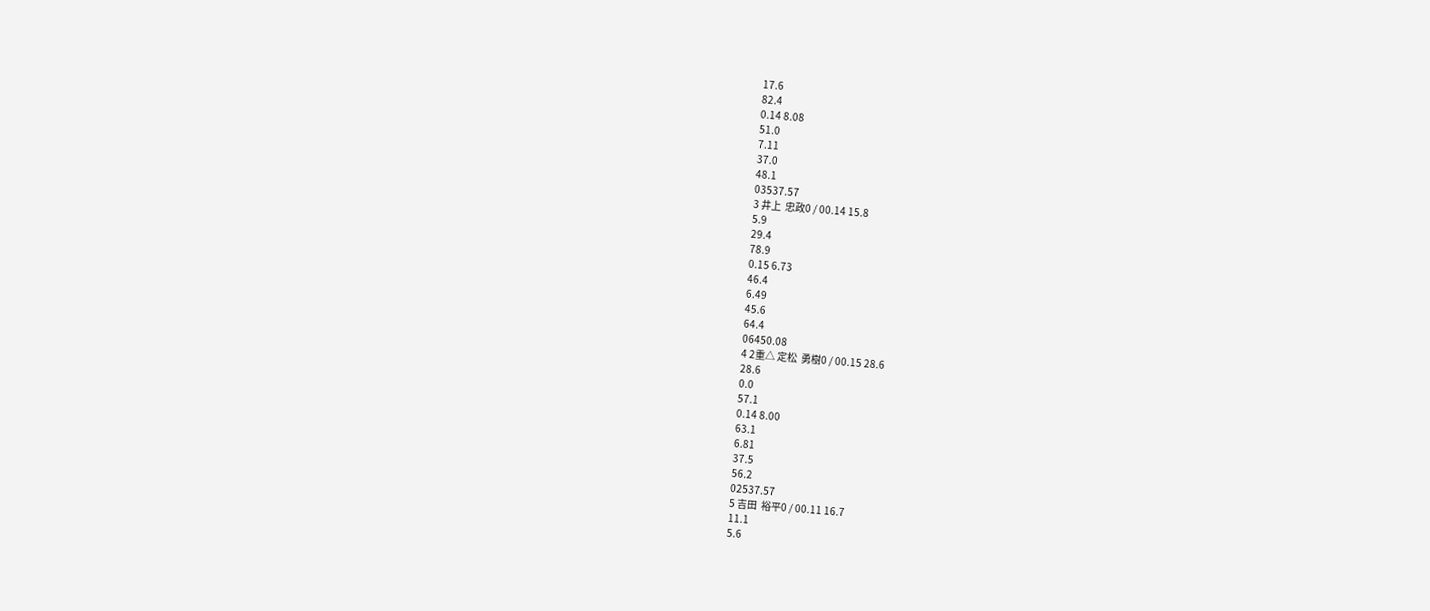17.6
82.4
0.14 8.08
51.0
7.11
37.0
48.1
03537.57
3 井上  忠政0 / 00.14 15.8
5.9
29.4
78.9
0.15 6.73
46.4
6.49
45.6
64.4
06450.08
4 2重△ 定松  勇樹0 / 00.15 28.6
28.6
0.0
57.1
0.14 8.00
63.1
6.81
37.5
56.2
02537.57
5 吉田  裕平0 / 00.11 16.7
11.1
5.6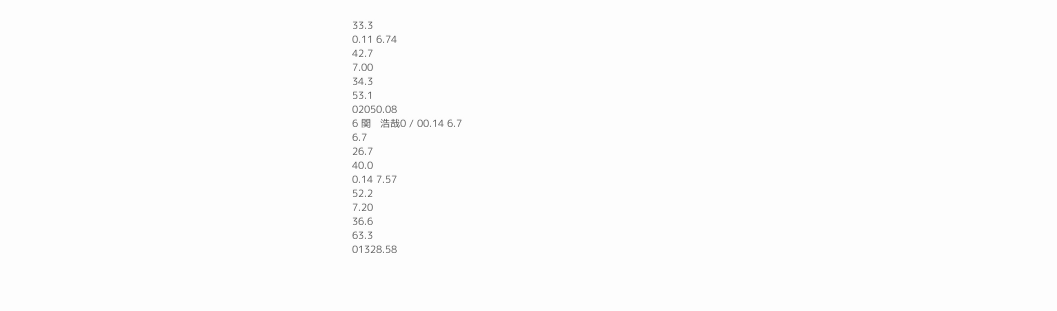33.3
0.11 6.74
42.7
7.00
34.3
53.1
02050.08
6 関   浩哉0 / 00.14 6.7
6.7
26.7
40.0
0.14 7.57
52.2
7.20
36.6
63.3
01328.58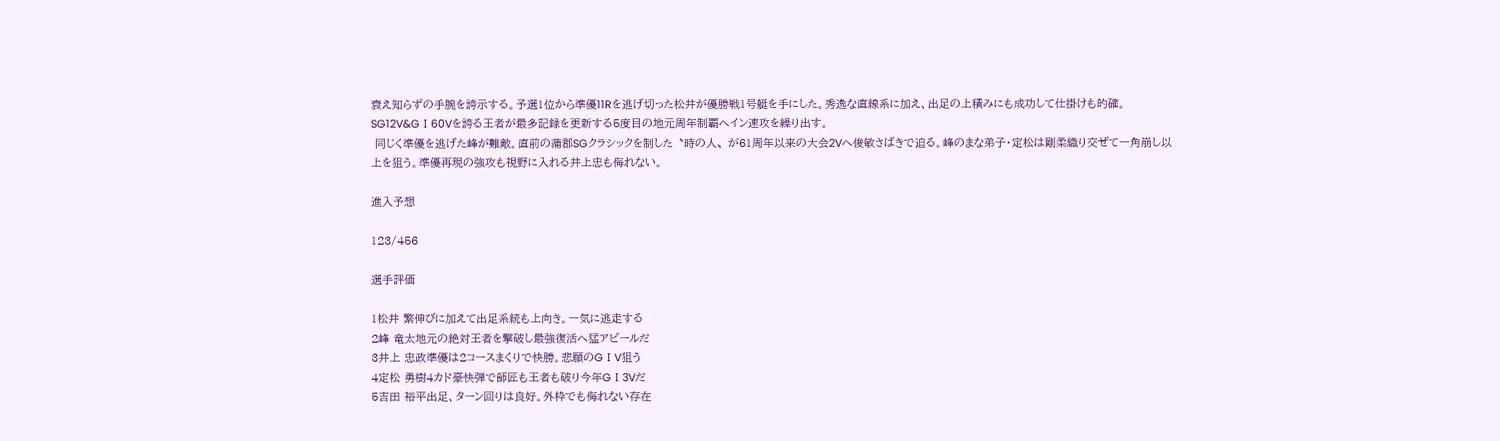衰え知らずの手腕を誇示する。予選1位から準優11Rを逃げ切った松井が優勝戦1号艇を手にした。秀逸な直線系に加え、出足の上積みにも成功して仕掛けも的確。SG12V&GⅠ60Vを誇る王者が最多記録を更新する5度目の地元周年制覇へイン速攻を繰り出す。
 同じく準優を逃げた峰が難敵。直前の蒲郡SGクラシックを制した〝時の人〟が61周年以来の大会2Vへ俊敏さばきで迫る。峰のまな弟子・定松は剛柔織り交ぜて一角崩し以上を狙う。準優再現の強攻も視野に入れる井上忠も侮れない。

進入予想

123/456

選手評価

1松井 繁伸びに加えて出足系統も上向き。一気に逃走する
2峰 竜太地元の絶対王者を撃破し最強復活へ猛アピールだ
3井上 忠政準優は2コースまくりで快勝。悲願のGⅠV狙う
4定松 勇樹4カド豪快弾で師匠も王者も破り今年GⅠ3Vだ
5吉田 裕平出足、ターン回りは良好。外枠でも侮れない存在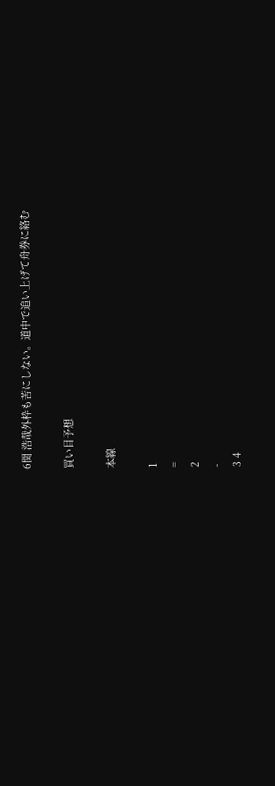6関 浩哉外枠も苦にしない。道中で追い上げて舟券に絡む

買い目予想

本線

1
=
2
-
3 4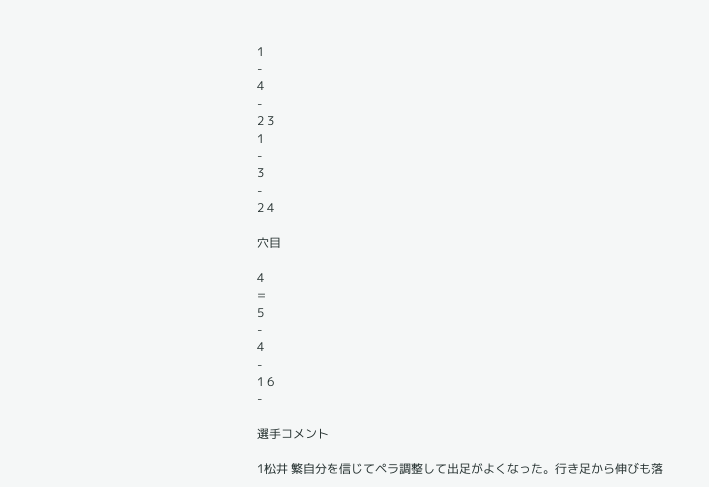1
-
4
-
2 3
1
-
3
-
2 4

穴目

4
=
5
-
4
-
1 6
-

選手コメント

1松井 繁自分を信じてペラ調整して出足がよくなった。行き足から伸びも落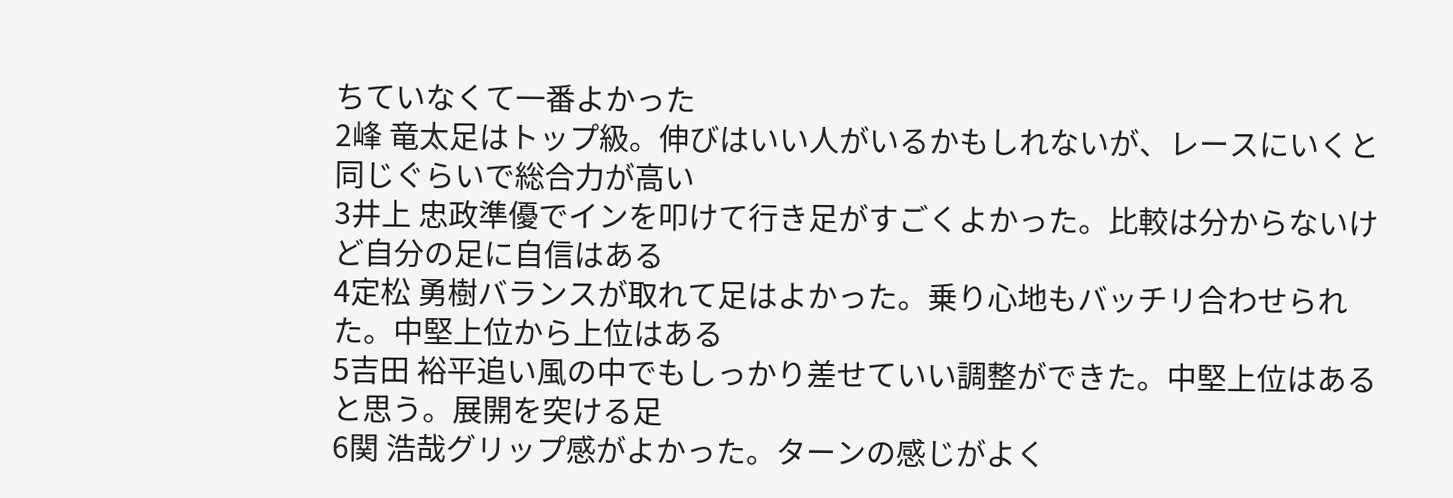ちていなくて一番よかった
2峰 竜太足はトップ級。伸びはいい人がいるかもしれないが、レースにいくと同じぐらいで総合力が高い
3井上 忠政準優でインを叩けて行き足がすごくよかった。比較は分からないけど自分の足に自信はある
4定松 勇樹バランスが取れて足はよかった。乗り心地もバッチリ合わせられた。中堅上位から上位はある
5吉田 裕平追い風の中でもしっかり差せていい調整ができた。中堅上位はあると思う。展開を突ける足
6関 浩哉グリップ感がよかった。ターンの感じがよく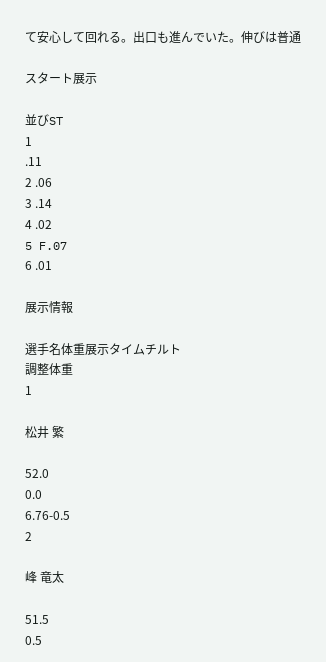て安心して回れる。出口も進んでいた。伸びは普通

スタート展示

並びST
1
.11
2 .06
3 .14
4 .02
5 F.07
6 .01

展示情報

選手名体重展示タイムチルト
調整体重
1

松井 繁

52.0
0.0
6.76-0.5
2

峰 竜太

51.5
0.5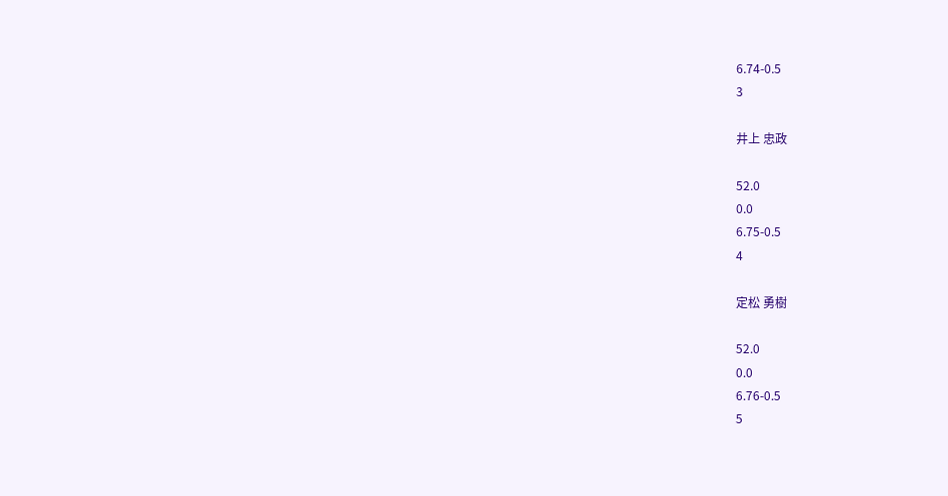6.74-0.5
3

井上 忠政

52.0
0.0
6.75-0.5
4

定松 勇樹

52.0
0.0
6.76-0.5
5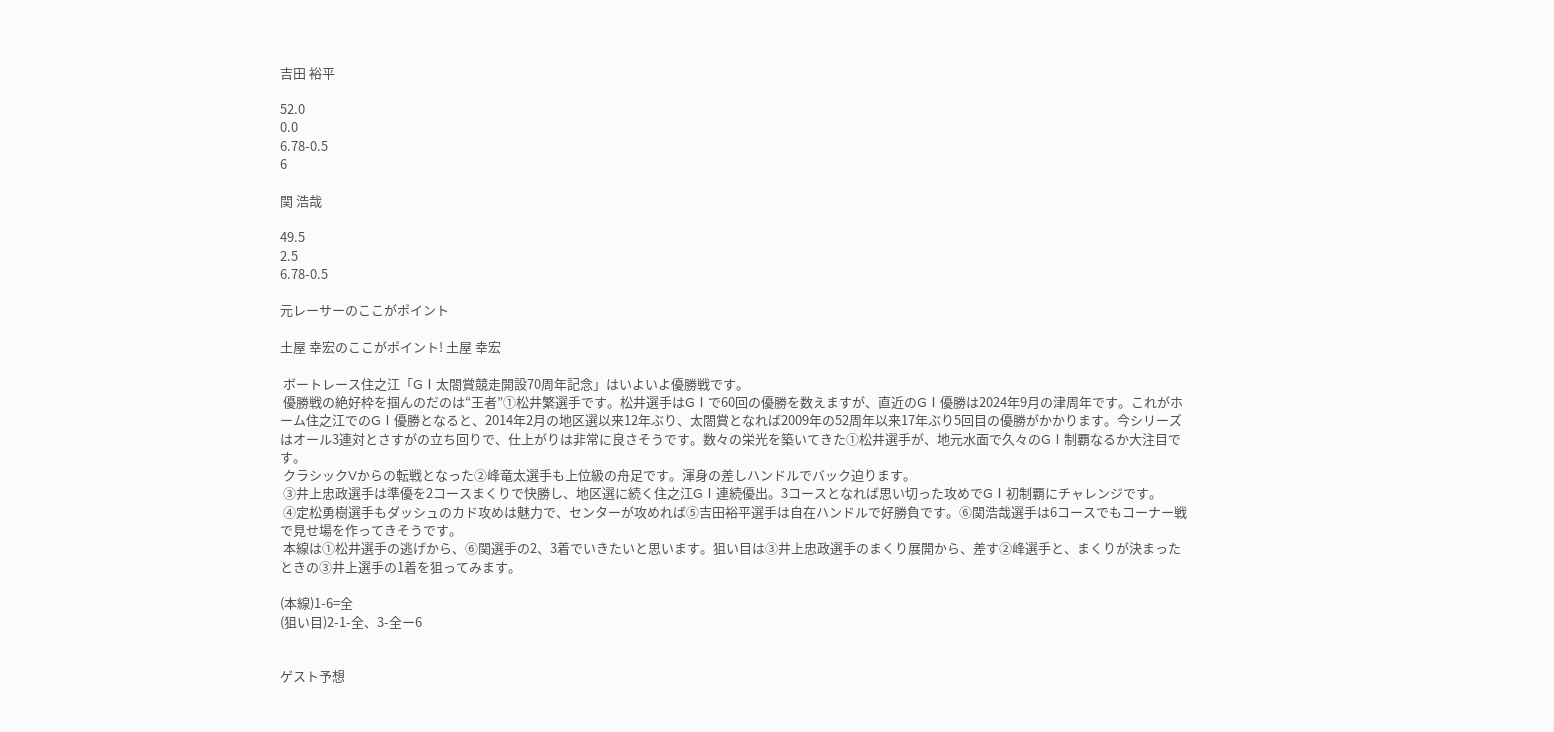吉田 裕平

52.0
0.0
6.78-0.5
6

関 浩哉

49.5
2.5
6.78-0.5

元レーサーのここがポイント

土屋 幸宏のここがポイント! 土屋 幸宏

 ボートレース住之江「GⅠ太閤賞競走開設70周年記念」はいよいよ優勝戦です。
 優勝戦の絶好枠を掴んのだのは“王者”①松井繁選手です。松井選手はGⅠで60回の優勝を数えますが、直近のGⅠ優勝は2024年9月の津周年です。これがホーム住之江でのGⅠ優勝となると、2014年2月の地区選以来12年ぶり、太閤賞となれば2009年の52周年以来17年ぶり5回目の優勝がかかります。今シリーズはオール3連対とさすがの立ち回りで、仕上がりは非常に良さそうです。数々の栄光を築いてきた①松井選手が、地元水面で久々のGⅠ制覇なるか大注目です。
 クラシックVからの転戦となった②峰竜太選手も上位級の舟足です。渾身の差しハンドルでバック迫ります。
 ③井上忠政選手は準優を2コースまくりで快勝し、地区選に続く住之江GⅠ連続優出。3コースとなれば思い切った攻めでGⅠ初制覇にチャレンジです。
 ④定松勇樹選手もダッシュのカド攻めは魅力で、センターが攻めれば⑤吉田裕平選手は自在ハンドルで好勝負です。⑥関浩哉選手は6コースでもコーナー戦で見せ場を作ってきそうです。
 本線は①松井選手の逃げから、⑥関選手の2、3着でいきたいと思います。狙い目は③井上忠政選手のまくり展開から、差す②峰選手と、まくりが決まったときの③井上選手の1着を狙ってみます。

(本線)1-6=全
(狙い目)2-1-全、3-全ー6


ゲスト予想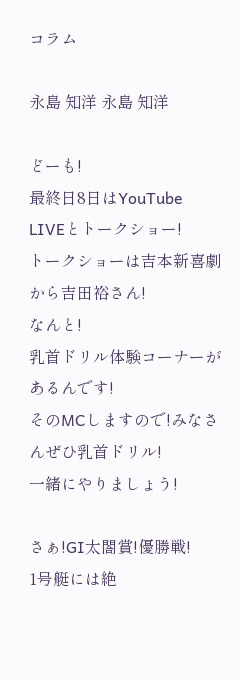コラム

永島 知洋 永島 知洋

どーも!
最終日8日はYouTube LIVEとトークショー!
トークショーは吉本新喜劇から吉田裕さん!
なんと!
乳首ドリル体験コーナーがあるんです!
そのMCしますので!みなさんぜひ乳首ドリル!
一緒にやりましょう!

さぁ!GⅠ太閤賞!優勝戦!
1号艇には絶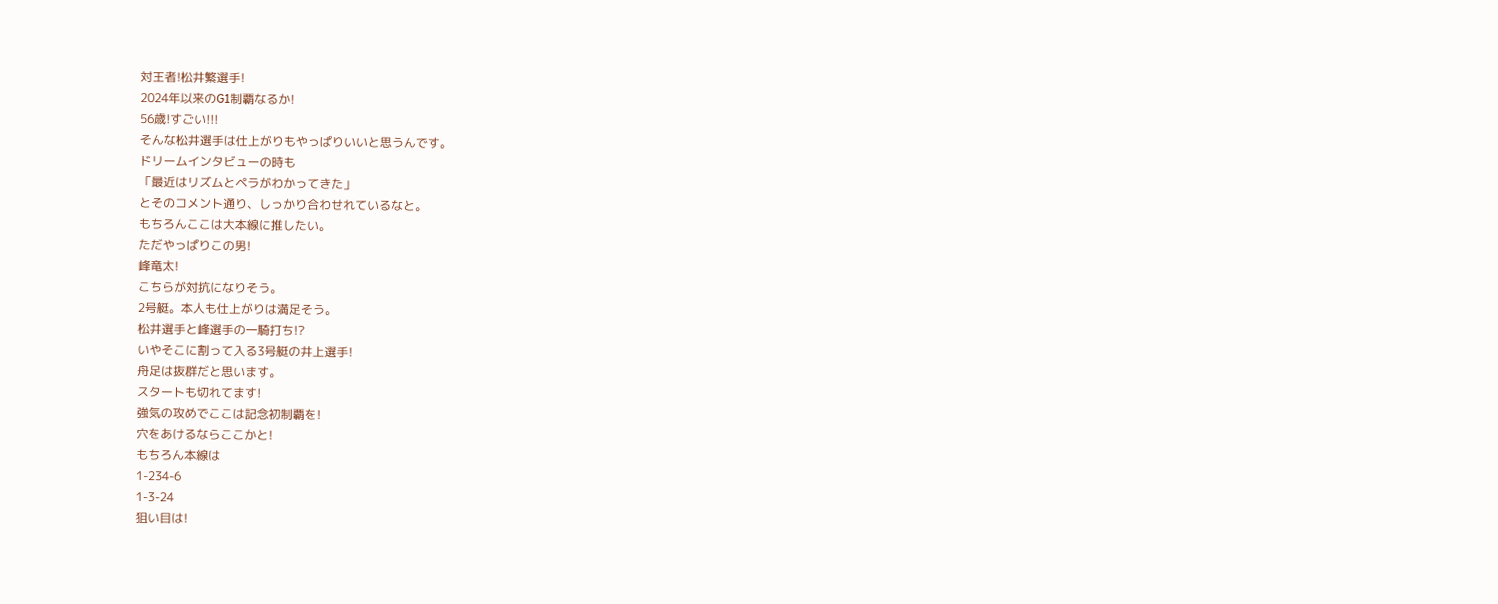対王者!松井繁選手!
2024年以来のG1制覇なるか!
56歳!すごい!!!
そんな松井選手は仕上がりもやっぱりいいと思うんです。
ドリームインタビューの時も
「最近はリズムとペラがわかってきた」
とそのコメント通り、しっかり合わせれているなと。
もちろんここは大本線に推したい。
ただやっぱりこの男!
峰竜太!
こちらが対抗になりそう。
2号艇。本人も仕上がりは満足そう。
松井選手と峰選手の一騎打ち!?
いやそこに割って入る3号艇の井上選手!
舟足は抜群だと思います。
スタートも切れてます!
強気の攻めでここは記念初制覇を!
穴をあけるならここかと!
もちろん本線は
1-234-6
1-3-24
狙い目は!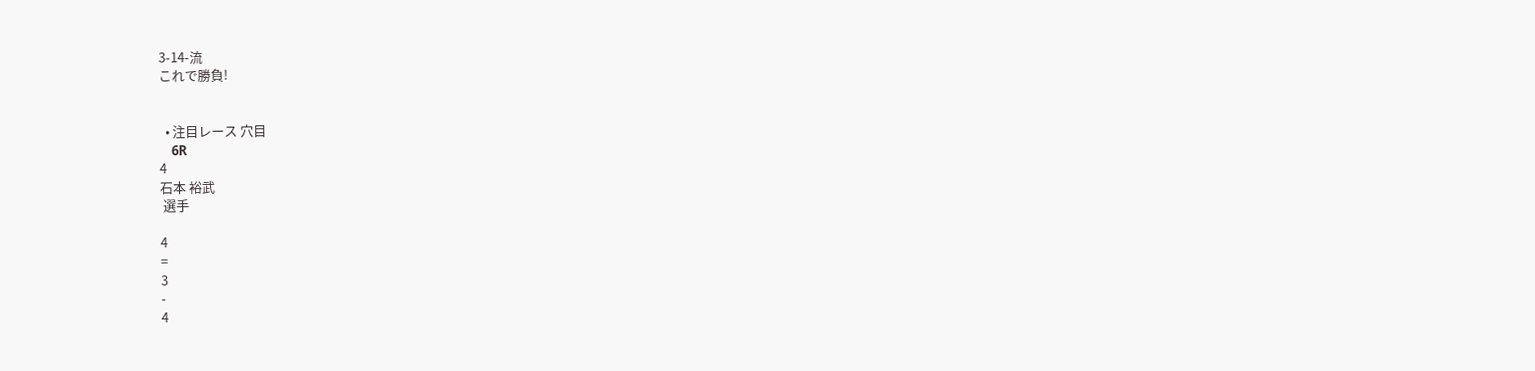3-14-流
これで勝負!


  • 注目レース 穴目
    6R
4
石本 裕武
 選手

4
=
3
-
4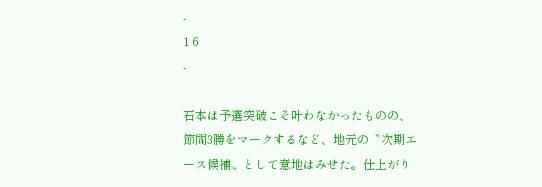-
1 6
-

石本は予選突破こそ叶わなかったものの、節間3勝をマークするなど、地元の〝次期エース候補〟として意地はみせた。仕上がり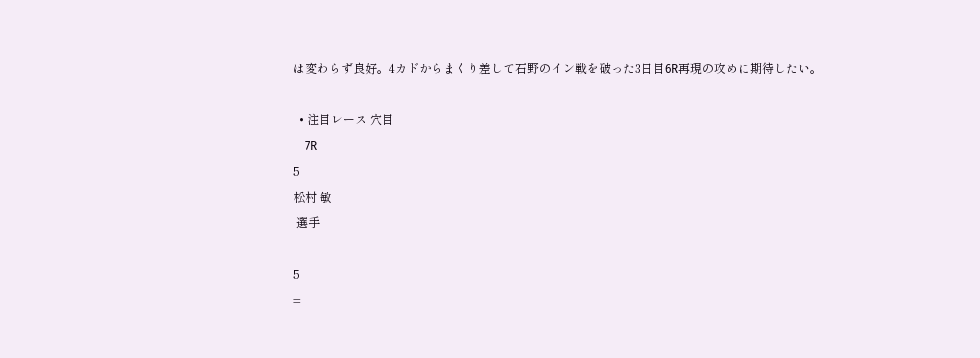は変わらず良好。4カドからまくり差して石野のイン戦を破った3日目6R再現の攻めに期待したい。

  • 注目レース 穴目
    7R
5
松村 敏
 選手

5
=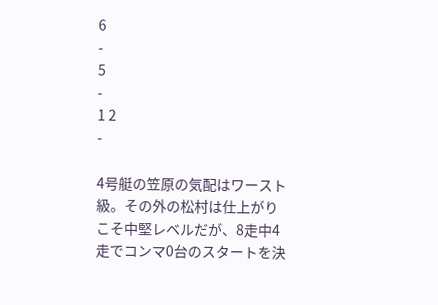6
-
5
-
1 2
-

4号艇の笠原の気配はワースト級。その外の松村は仕上がりこそ中堅レベルだが、8走中4走でコンマ0台のスタートを決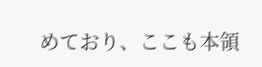めており、ここも本領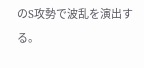のS攻勢で波乱を演出する。